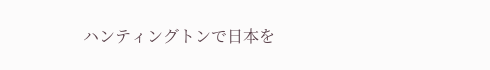ハンティングトンで日本を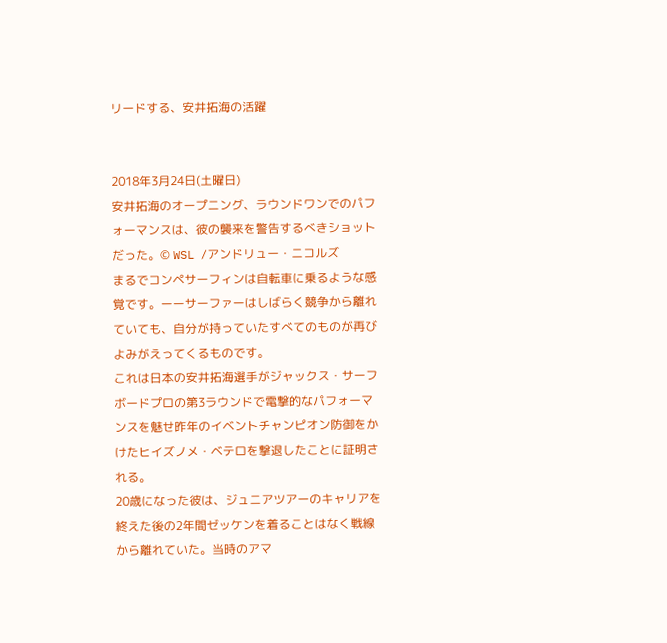リードする、安井拓海の活躍


2018年3月24日(土曜日)
安井拓海のオープニング、ラウンドワンでのパフォーマンスは、彼の襲来を警告するべきショットだった。© WSL /アンドリュー・ニコルズ
まるでコンペサーフィンは自転車に乗るような感覚です。ーーサーファーはしばらく競争から離れていても、自分が持っていたすべてのものが再びよみがえってくるものです。
これは日本の安井拓海選手がジャックス・サーフボードプロの第3ラウンドで電撃的なパフォーマンスを魅せ昨年のイベントチャンピオン防御をかけたヒイズノメ・ベテロを撃退したことに証明される。
20歳になった彼は、ジュニアツアーのキャリアを終えた後の2年間ゼッケンを着ることはなく戦線から離れていた。当時のアマ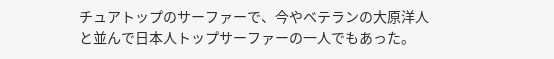チュアトップのサーファーで、今やベテランの大原洋人と並んで日本人トップサーファーの一人でもあった。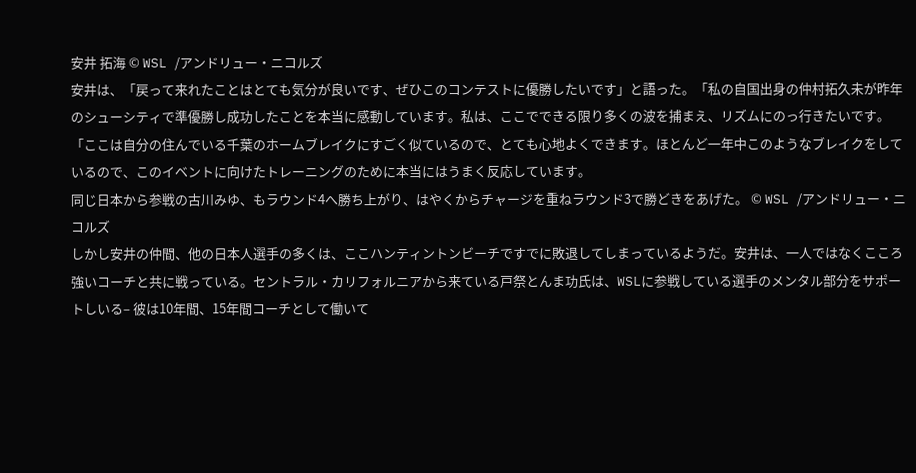安井 拓海 © WSL /アンドリュー・ニコルズ
安井は、「戻って来れたことはとても気分が良いです、ぜひこのコンテストに優勝したいです」と語った。「私の自国出身の仲村拓久未が昨年のシューシティで準優勝し成功したことを本当に感動しています。私は、ここでできる限り多くの波を捕まえ、リズムにのっ行きたいです。
「ここは自分の住んでいる千葉のホームブレイクにすごく似ているので、とても心地よくできます。ほとんど一年中このようなブレイクをしているので、このイベントに向けたトレーニングのために本当にはうまく反応しています。
同じ日本から参戦の古川みゆ、もラウンド4へ勝ち上がり、はやくからチャージを重ねラウンド3で勝どきをあげた。 © WSL /アンドリュー・ニコルズ
しかし安井の仲間、他の日本人選手の多くは、ここハンティントンビーチですでに敗退してしまっているようだ。安井は、一人ではなくこころ強いコーチと共に戦っている。セントラル・カリフォルニアから来ている戸祭とんま功氏は、WSLに参戦している選手のメンタル部分をサポートしいる– 彼は10年間、15年間コーチとして働いて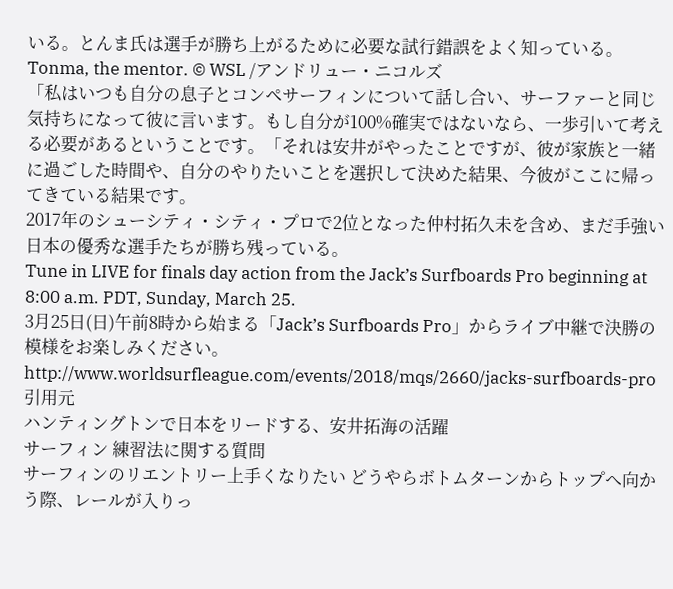いる。とんま氏は選手が勝ち上がるために必要な試行錯誤をよく知っている。
Tonma, the mentor. © WSL /アンドリュー・ニコルズ
「私はいつも自分の息子とコンペサーフィンについて話し合い、サーファーと同じ気持ちになって彼に言います。もし自分が100%確実ではないなら、一歩引いて考える必要があるということです。「それは安井がやったことですが、彼が家族と一緒に過ごした時間や、自分のやりたいことを選択して決めた結果、今彼がここに帰ってきている結果です。
2017年のシューシティ・シティ・プロで2位となった仲村拓久未を含め、まだ手強い日本の優秀な選手たちが勝ち残っている。
Tune in LIVE for finals day action from the Jack’s Surfboards Pro beginning at 8:00 a.m. PDT, Sunday, March 25.
3月25日(日)午前8時から始まる「Jack’s Surfboards Pro」からライブ中継で決勝の模様をお楽しみください。
http://www.worldsurfleague.com/events/2018/mqs/2660/jacks-surfboards-pro
引用元
ハンティングトンで日本をリードする、安井拓海の活躍
サーフィン 練習法に関する質問
サーフィンのリエントリー上手くなりたい どうやらボトムターンからトップへ向かう際、レールが入りっ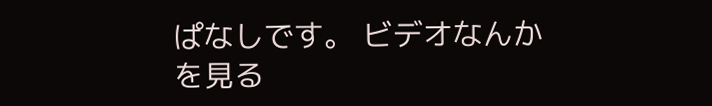ぱなしです。 ビデオなんかを見る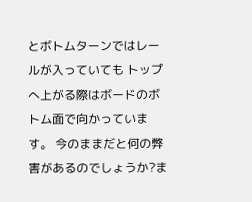とボトムターンではレールが入っていても トップへ上がる際はボードのボトム面で向かっています。 今のままだと何の弊害があるのでしょうか?ま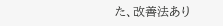た、改善法あり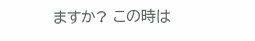ますか? この時は